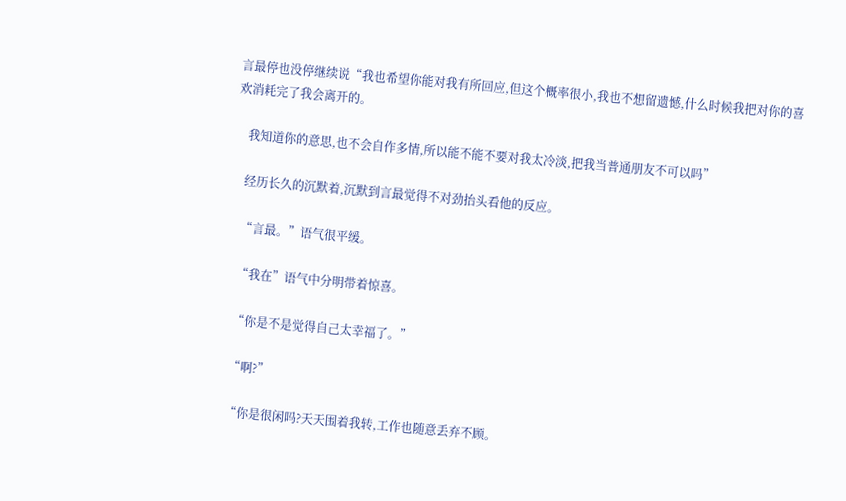言最停也没停继续说“我也希望你能对我有所回应,但这个概率很小,我也不想留遗憾,什么时候我把对你的喜欢消耗完了我会离开的。

    我知道你的意思,也不会自作多情,所以能不能不要对我太冷淡,把我当普通朋友不可以吗”

    经历长久的沉默着,沉默到言最觉得不对劲抬头看他的反应。

    “言最。”语气很平缓。

    “我在”语气中分明带着惊喜。

    “你是不是觉得自己太幸福了。”

    “啊?”

    “你是很闲吗?天天围着我转,工作也随意丢弃不顾。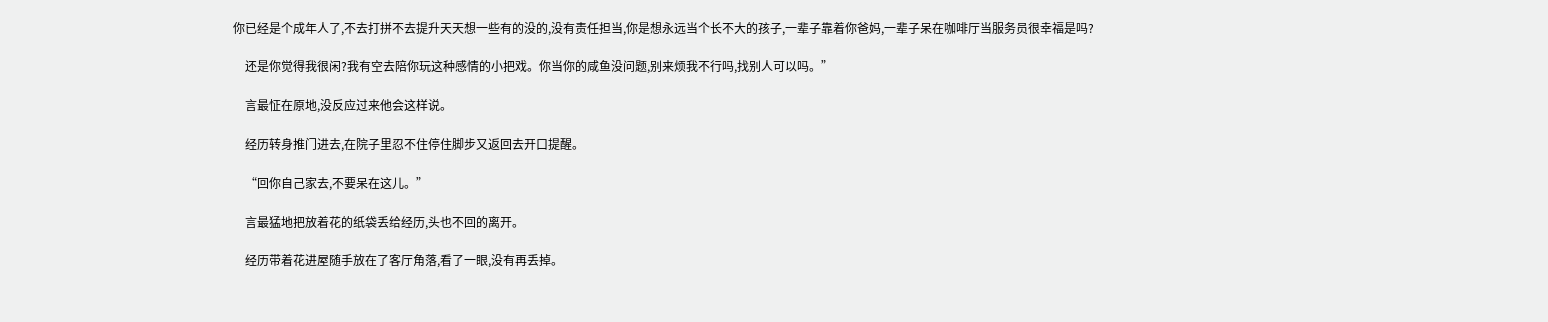你已经是个成年人了,不去打拼不去提升天天想一些有的没的,没有责任担当,你是想永远当个长不大的孩子,一辈子靠着你爸妈,一辈子呆在咖啡厅当服务员很幸福是吗?

    还是你觉得我很闲?我有空去陪你玩这种感情的小把戏。你当你的咸鱼没问题,别来烦我不行吗,找别人可以吗。”

    言最怔在原地,没反应过来他会这样说。

    经历转身推门进去,在院子里忍不住停住脚步又返回去开口提醒。

    “回你自己家去,不要呆在这儿。”

    言最猛地把放着花的纸袋丢给经历,头也不回的离开。

    经历带着花进屋随手放在了客厅角落,看了一眼,没有再丢掉。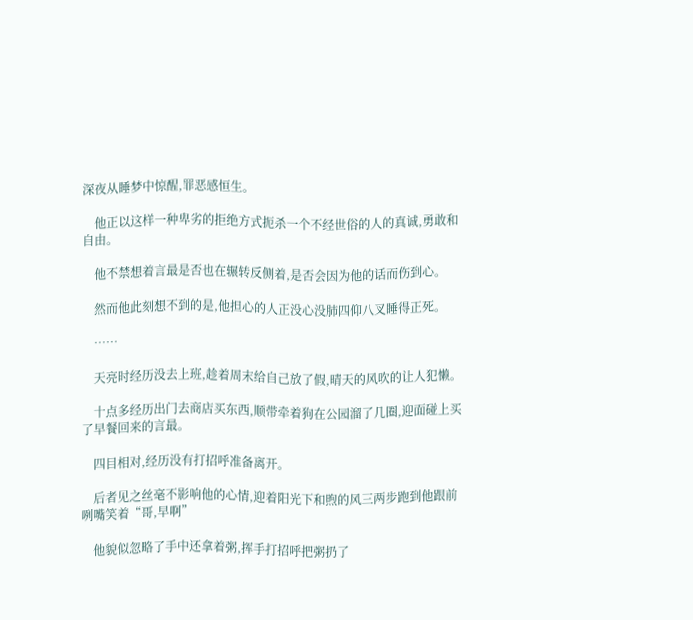深夜从睡梦中惊醒,罪恶感恒生。

    他正以这样一种卑劣的拒绝方式扼杀一个不经世俗的人的真诚,勇敢和自由。

    他不禁想着言最是否也在辗转反侧着,是否会因为他的话而伤到心。

    然而他此刻想不到的是,他担心的人正没心没肺四仰八叉睡得正死。

    ……

    天亮时经历没去上班,趁着周末给自己放了假,晴天的风吹的让人犯懒。

    十点多经历出门去商店买东西,顺带牵着狗在公园溜了几圈,迎面碰上买了早餐回来的言最。

    四目相对,经历没有打招呼准备离开。

    后者见之丝毫不影响他的心情,迎着阳光下和煦的风三两步跑到他跟前咧嘴笑着“哥,早啊”

    他貌似忽略了手中还拿着粥,挥手打招呼把粥扔了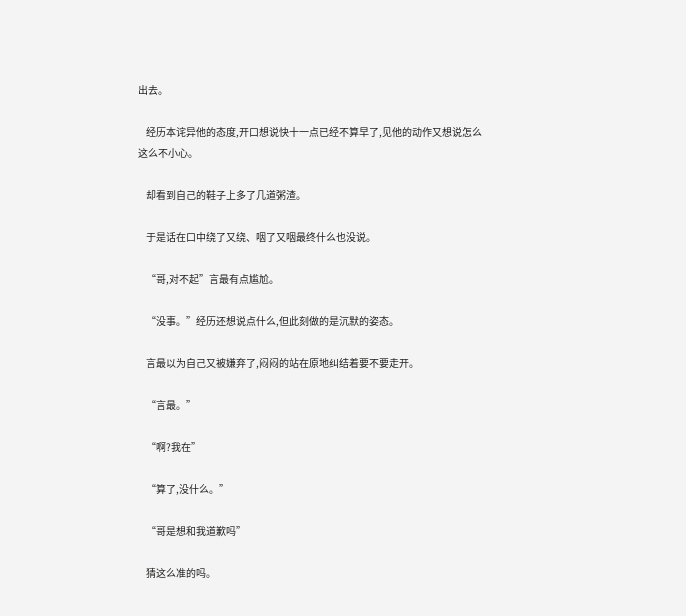出去。

    经历本诧异他的态度,开口想说快十一点已经不算早了,见他的动作又想说怎么这么不小心。

    却看到自己的鞋子上多了几道粥渣。

    于是话在口中绕了又绕、咽了又咽最终什么也没说。

    “哥,对不起”言最有点尴尬。

    “没事。”经历还想说点什么,但此刻做的是沉默的姿态。

    言最以为自己又被嫌弃了,闷闷的站在原地纠结着要不要走开。

    “言最。”

    “啊?我在”

    “算了,没什么。”

    “哥是想和我道歉吗”

    猜这么准的吗。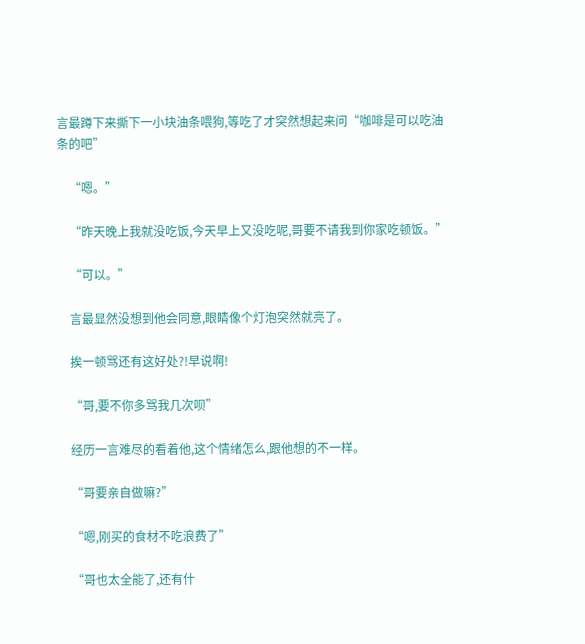言最蹲下来撕下一小块油条喂狗,等吃了才突然想起来问“咖啡是可以吃油条的吧”

    “嗯。”

    “昨天晚上我就没吃饭,今天早上又没吃呢,哥要不请我到你家吃顿饭。”

    “可以。”

    言最显然没想到他会同意,眼睛像个灯泡突然就亮了。

    挨一顿骂还有这好处?!早说啊!

    “哥,要不你多骂我几次呗”

    经历一言难尽的看着他,这个情绪怎么,跟他想的不一样。

    “哥要亲自做嘛?”

    “嗯,刚买的食材不吃浪费了”

    “哥也太全能了,还有什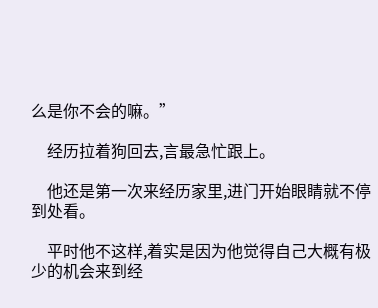么是你不会的嘛。”

    经历拉着狗回去,言最急忙跟上。

    他还是第一次来经历家里,进门开始眼睛就不停到处看。

    平时他不这样,着实是因为他觉得自己大概有极少的机会来到经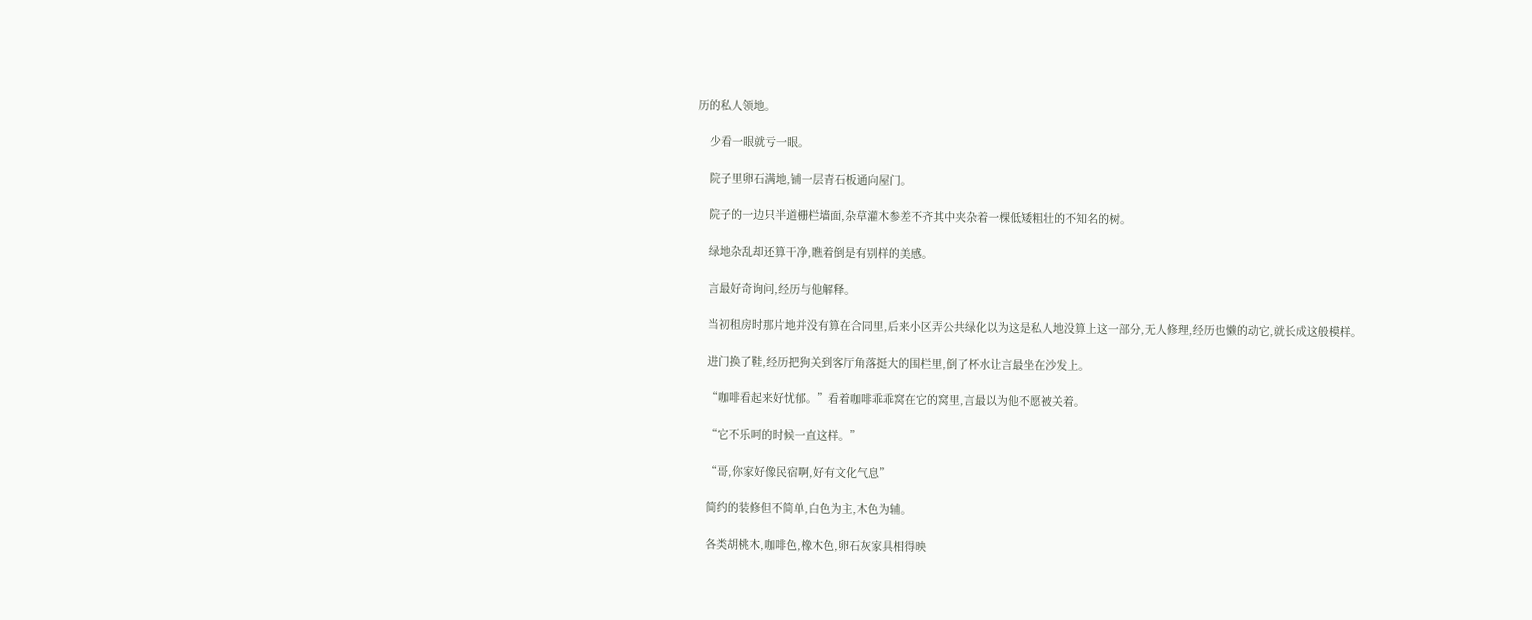历的私人领地。

    少看一眼就亏一眼。

    院子里卵石满地,铺一层青石板通向屋门。

    院子的一边只半道栅栏墙面,杂草灌木参差不齐其中夹杂着一棵低矮粗壮的不知名的树。

    绿地杂乱却还算干净,瞧着倒是有别样的美感。

    言最好奇询问,经历与他解释。

    当初租房时那片地并没有算在合同里,后来小区弄公共绿化以为这是私人地没算上这一部分,无人修理,经历也懒的动它,就长成这般模样。

    进门换了鞋,经历把狗关到客厅角落挺大的围栏里,倒了杯水让言最坐在沙发上。

    “咖啡看起来好忧郁。”看着咖啡乖乖窝在它的窝里,言最以为他不愿被关着。

    “它不乐呵的时候一直这样。”

    “哥,你家好像民宿啊,好有文化气息”

    简约的装修但不简单,白色为主,木色为辅。

    各类胡桃木,咖啡色,橡木色,卵石灰家具相得映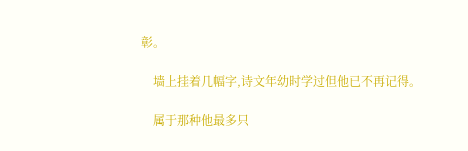彰。

    墙上挂着几幅字,诗文年幼时学过但他已不再记得。

    属于那种他最多只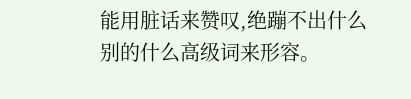能用脏话来赞叹,绝蹦不出什么别的什么高级词来形容。